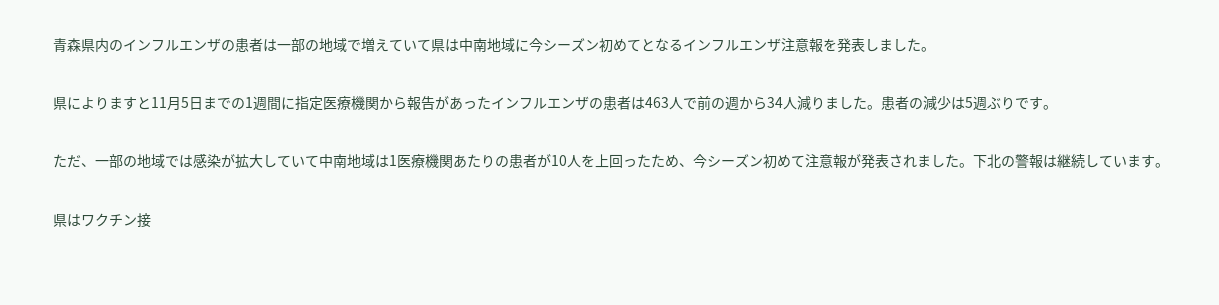青森県内のインフルエンザの患者は一部の地域で増えていて県は中南地域に今シーズン初めてとなるインフルエンザ注意報を発表しました。

県によりますと11月5日までの1週間に指定医療機関から報告があったインフルエンザの患者は463人で前の週から34人減りました。患者の減少は5週ぶりです。

ただ、一部の地域では感染が拡大していて中南地域は1医療機関あたりの患者が10人を上回ったため、今シーズン初めて注意報が発表されました。下北の警報は継続しています。

県はワクチン接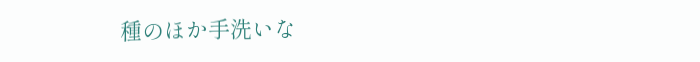種のほか手洗いな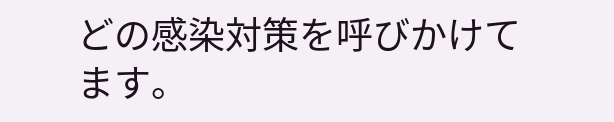どの感染対策を呼びかけてます。